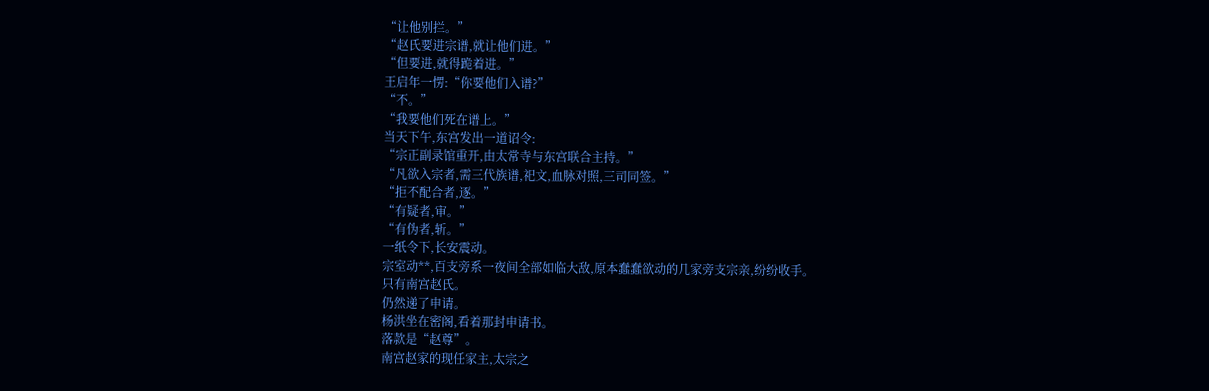“让他别拦。”
“赵氏要进宗谱,就让他们进。”
“但要进,就得跪着进。”
王启年一愣:“你要他们入谱?”
“不。”
“我要他们死在谱上。”
当天下午,东宫发出一道诏令:
“宗正副录馆重开,由太常寺与东宫联合主持。”
“凡欲入宗者,需三代族谱,祀文,血脉对照,三司同签。”
“拒不配合者,逐。”
“有疑者,审。”
“有伪者,斩。”
一纸令下,长安震动。
宗室动**,百支旁系一夜间全部如临大敌,原本蠢蠢欲动的几家旁支宗亲,纷纷收手。
只有南宫赵氏。
仍然递了申请。
杨洪坐在密阁,看着那封申请书。
落款是“赵尊”。
南宫赵家的现任家主,太宗之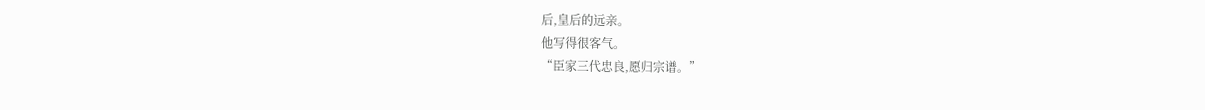后,皇后的远亲。
他写得很客气。
“臣家三代忠良,愿归宗谱。”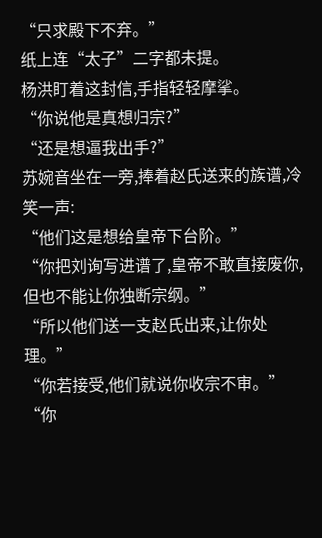“只求殿下不弃。”
纸上连“太子”二字都未提。
杨洪盯着这封信,手指轻轻摩挲。
“你说他是真想归宗?”
“还是想逼我出手?”
苏婉音坐在一旁,捧着赵氏送来的族谱,冷笑一声:
“他们这是想给皇帝下台阶。”
“你把刘询写进谱了,皇帝不敢直接废你,但也不能让你独断宗纲。”
“所以他们送一支赵氏出来,让你处理。”
“你若接受,他们就说你收宗不审。”
“你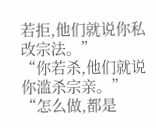若拒,他们就说你私改宗法。”
“你若杀,他们就说你滥杀宗亲。”
“怎么做,都是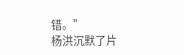错。”
杨洪沉默了片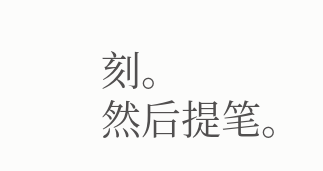刻。
然后提笔。